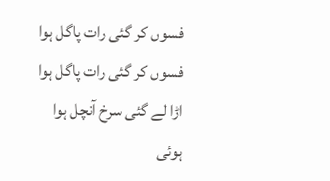فسوں کر گئی رات پاگل ہوا
فسوں کر گئی رات پاگل ہوا
اڑا لے گئی سرخ آنچل ہوا
ہوئی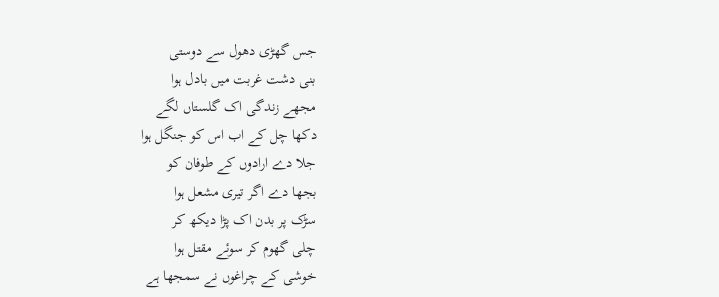جس گھڑی دھول سے دوستی
بنی دشت غربت میں بادل ہوا
مجھے زندگی اک گلستاں لگے
دکھا چل کے اب اس کو جنگل ہوا
جلا دے ارادوں کے طوفان کو
بجھا دے اگر تیری مشعل ہوا
سڑک پر بدن اک پڑا دیکھ کر
چلی گھوم کر سوئے مقتل ہوا
خوشی کے چراغوں نے سمجھا ہے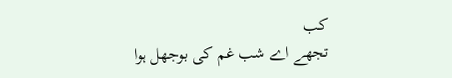کب
تجھے اے شب غم کی بوجھل ہوا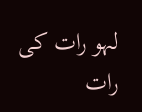لہو رات کی رات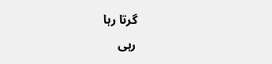گرتا رہا
رہی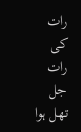رات کی رات جل تھل ہوا